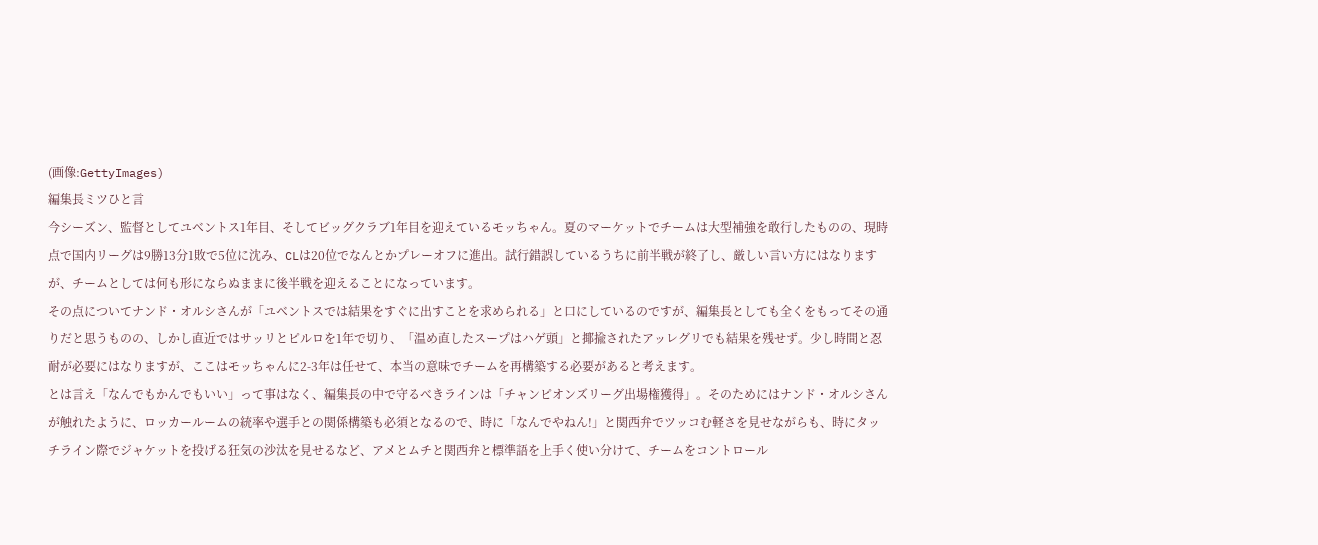(画像:GettyImages)
編集長ミツひと言
今シーズン、監督としてユベントス1年目、そしてビッグクラブ1年目を迎えているモッちゃん。夏のマーケットでチームは大型補強を敢行したものの、現時点で国内リーグは9勝13分1敗で5位に沈み、CLは20位でなんとかプレーオフに進出。試行錯誤しているうちに前半戦が終了し、厳しい言い方にはなりますが、チームとしては何も形にならぬままに後半戦を迎えることになっています。
その点についてナンド・オルシさんが「ユベントスでは結果をすぐに出すことを求められる」と口にしているのですが、編集長としても全くをもってその通りだと思うものの、しかし直近ではサッリとピルロを1年で切り、「温め直したスープはハゲ頭」と揶揄されたアッレグリでも結果を残せず。少し時間と忍耐が必要にはなりますが、ここはモッちゃんに2-3年は任せて、本当の意味でチームを再構築する必要があると考えます。
とは言え「なんでもかんでもいい」って事はなく、編集長の中で守るべきラインは「チャンピオンズリーグ出場権獲得」。そのためにはナンド・オルシさんが触れたように、ロッカールームの統率や選手との関係構築も必須となるので、時に「なんでやねん!」と関西弁でツッコむ軽さを見せながらも、時にタッチライン際でジャケットを投げる狂気の沙汰を見せるなど、アメとムチと関西弁と標準語を上手く使い分けて、チームをコントロール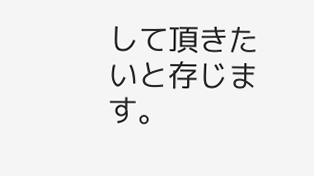して頂きたいと存じます。